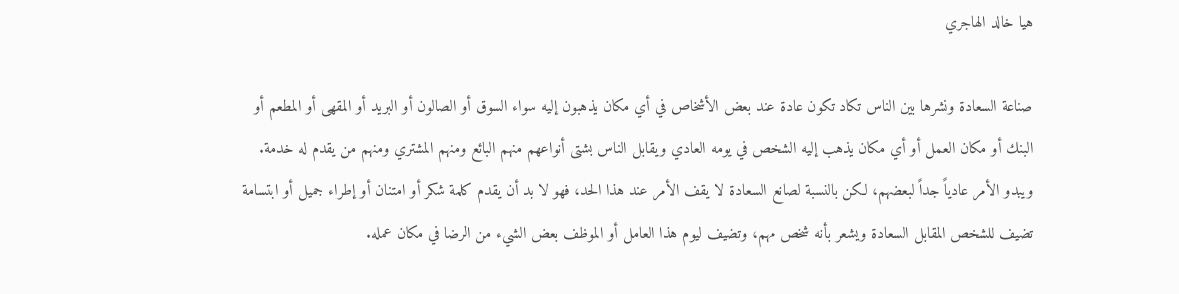هيا خالد الهاجري

صناعة السعادة ونشرها بين الناس تكاد تكون عادة عند بعض الأشخاص في أي مكان يذهبون إليه سواء السوق أو الصالون أو البريد أو المقهى أو المطعم أو البنك أو مكان العمل أو أي مكان يذهب إليه الشخص في يومه العادي ويقابل الناس بشتى أنواعهم منهم البائع ومنهم المشتري ومنهم من يقدم له خدمة.
ويبدو الأمر عادياً جداً لبعضهم، لكن بالنسبة لصانع السعادة لا يقف الأمر عند هذا الحد، فهو لا بد أن يقدم كلمة شكر أو امتنان أو إطراء جميل أو ابتسامة تضيف للشخص المقابل السعادة ويشعر بأنه شخص مهم، وتضيف ليوم هذا العامل أو الموظف بعض الشيء من الرضا في مكان عمله.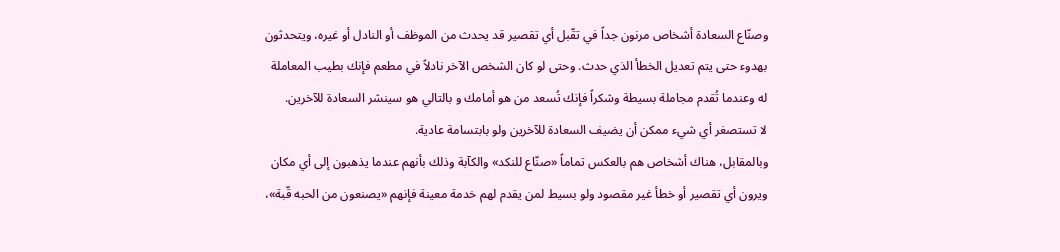وصنّاع السعادة أشخاص مرنون جداً في تقّبل أي تقصير قد يحدث من الموظف أو النادل أو غيره، ويتحدثون بهدوء حتى يتم تعديل الخطأ الذي حدث. وحتى لو كان الشخص الآخر نادلاً في مطعم فإنك بطيب المعاملة له وعندما تُقدم مجاملة بسيطة وشكراً فإنك تُسعد من هو أمامك و بالتالي هو سينشر السعادة للآخرين.
لا تستصغر أي شيء ممكن أن يضيف السعادة للآخرين ولو بابتسامة عادية.
وبالمقابل، هناك أشخاص هم بالعكس تماماً «صنّاع للنكد» والكآبة وذلك بأنهم عندما يذهبون إلى أي مكان ويرون أي تقصير أو خطأ غير مقصود ولو بسيط لمن يقدم لهم خدمة معينة فإنهم «يصنعون من الحبه قّبة»،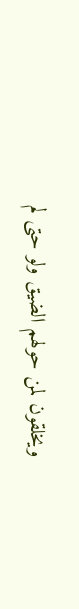ويخلقون لمن حولهم الضيق ولو حتى لم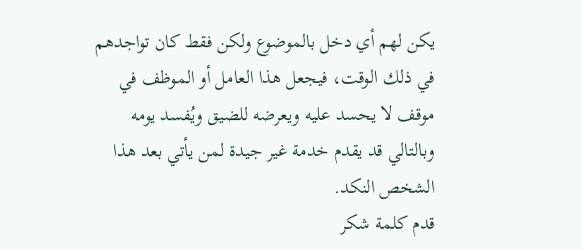يكن لهم أي دخل بالموضوع ولكن فقط كان تواجدهم في ذلك الوقت، فيجعل هذا العامل أو الموظف في موقف لا يحسد عليه ويعرضه للضيق ويُفسد يومه وبالتالي قد يقدم خدمة غير جيدة لمن يأتي بعد هذا الشخص النكد.
قدم كلمة شكر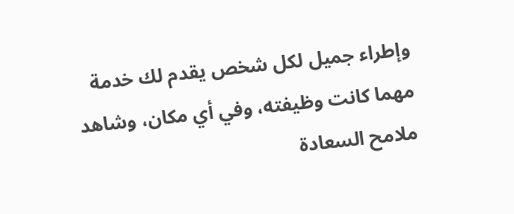وإطراء جميل لكل شخص يقدم لك خدمة مهما كانت وظيفته، وفي أي مكان، وشاهد ملامح السعادة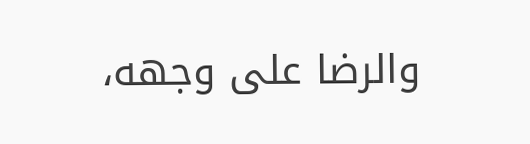والرضا على وجهه،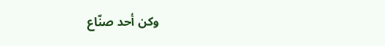وكن أحد صنّاع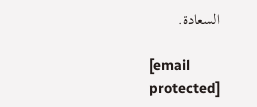السعادة.

[email protected]